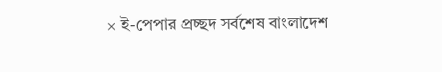× ই-পেপার প্রচ্ছদ সর্বশেষ বাংলাদেশ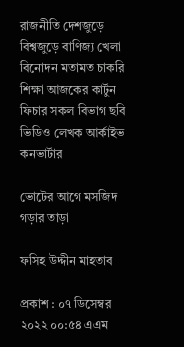রাজনীতি দেশজুড়ে বিশ্বজুড়ে বাণিজ্য খেলা বিনোদন মতামত চাকরি শিক্ষা আজকের কার্টুন ফিচার সকল বিভাগ ছবি ভিডিও লেখক আর্কাইভ কনভার্টার

ভোটের আগে মসজিদ গড়ার তাড়া

ফসিহ উদ্দীন মাহতাব

প্রকাশ : ০৭ ডিসেম্বর ২০২২ ০০:৫৪ এএম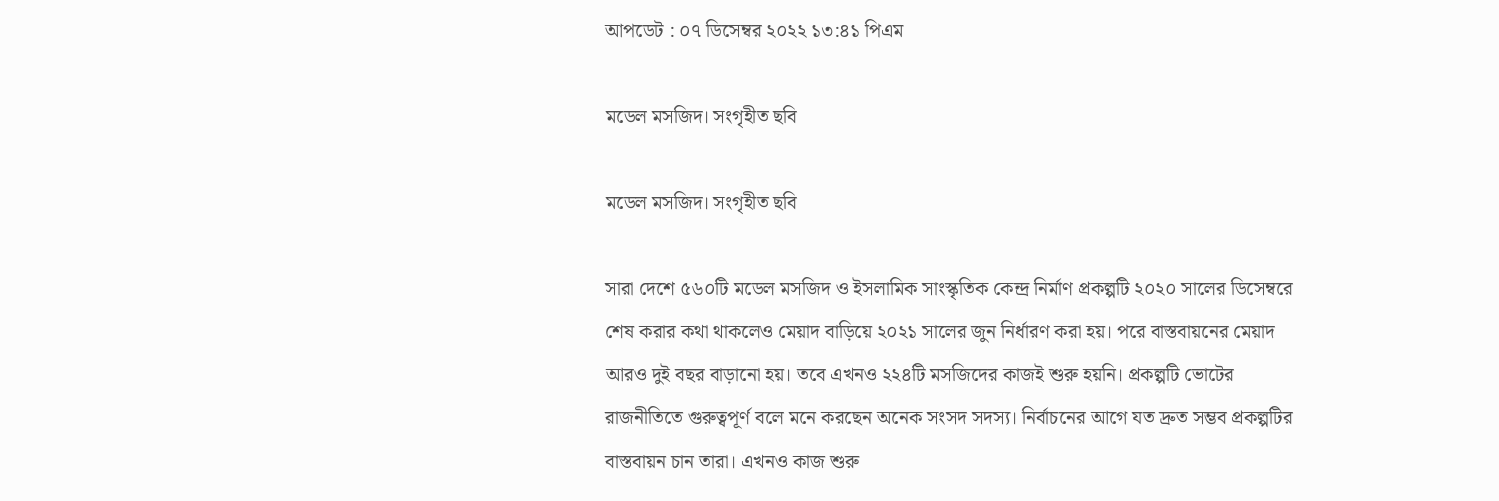আপডেট : ০৭ ডিসেম্বর ২০২২ ১৩:৪১ পিএম

মডেল মসজিদ। সংগৃহীত ছবি

মডেল মসজিদ। সংগৃহীত ছবি

সারা দেশে ৫৬০টি মডেল মসজিদ ও ইসলামিক সাংস্কৃতিক কেন্দ্র নির্মাণ প্রকল্পটি ২০২০ সালের ডিসেম্বরে শেষ করার কথা থাকলেও মেয়াদ বাড়িয়ে ২০২১ সালের জুন নির্ধারণ করা হয়। পরে বাস্তবায়নের মেয়াদ আরও দুই বছর বাড়ানো হয়। তবে এখনও ২২৪টি মসজিদের কাজই শুরু হয়নি। প্রকল্পটি ভোটের রাজনীতিতে গুরুত্বপূর্ণ বলে মনে করছেন অনেক সংসদ সদস্য। নির্বাচনের আগে যত দ্রুত সম্ভব প্রকল্পটির বাস্তবায়ন চান তারা। এখনও কাজ শুরু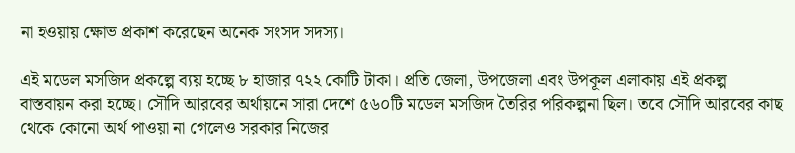না হওয়ায় ক্ষোভ প্রকাশ করেছেন অনেক সংসদ সদস্য।

এই মডেল মসজিদ প্রকল্পে ব্যয় হচ্ছে ৮ হাজার ৭২২ কোটি টাকা। প্রতি জেলা, উপজেলা এবং উপকূল এলাকায় এই প্রকল্প বাস্তবায়ন করা হচ্ছে। সৌদি আরবের অর্থায়নে সারা দেশে ৫৬০টি মডেল মসজিদ তৈরির পরিকল্পনা ছিল। তবে সৌদি আরবের কাছ থেকে কোনো অর্থ পাওয়া না গেলেও সরকার নিজের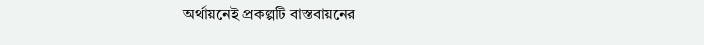অর্থায়নেই প্রকল্পটি বাস্তবায়নের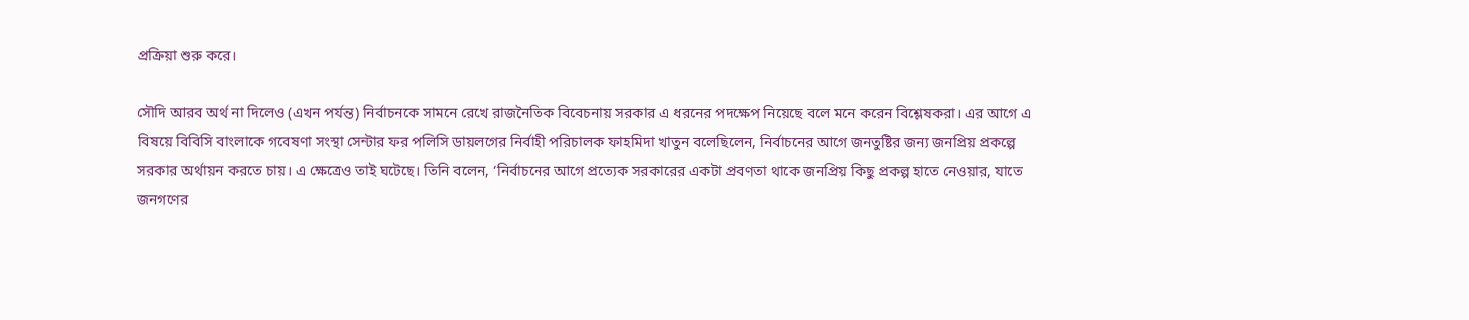প্রক্রিয়া শুরু করে।

সৌদি আরব অর্থ না দিলেও (এখন পর্যন্ত) নির্বাচনকে সামনে রেখে রাজনৈতিক বিবেচনায় সরকার এ ধরনের পদক্ষেপ নিয়েছে বলে মনে করেন বিশ্লেষকরা। এর আগে এ বিষয়ে বিবিসি বাংলাকে গবেষণা সংস্থা সেন্টার ফর পলিসি ডায়লগের নির্বাহী পরিচালক ফাহমিদা খাতুন বলেছিলেন, নির্বাচনের আগে জনতুষ্টির জন্য জনপ্রিয় প্রকল্পে সরকার অর্থায়ন করতে চায়। এ ক্ষেত্রেও তাই ঘটেছে। তিনি বলেন, ‘নির্বাচনের আগে প্রত্যেক সরকারের একটা প্রবণতা থাকে জনপ্রিয় কিছু প্রকল্প হাতে নেওয়ার, যাতে জনগণের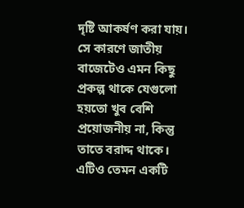দৃষ্টি আকর্ষণ করা যায়। সে কারণে জাতীয় বাজেটেও এমন কিছু প্রকল্প থাকে যেগুলো হয়তো খুব বেশি প্রয়োজনীয় না, কিন্তু তাতে বরাদ্দ থাকে। এটিও তেমন একটি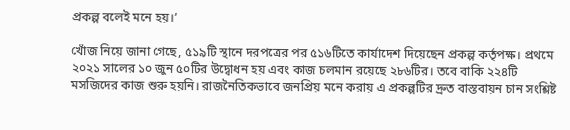প্রকল্প বলেই মনে হয়।’

খোঁজ নিয়ে জানা গেছে, ৫১৯টি স্থানে দরপত্রের পর ৫১৬টিতে কার্যাদেশ দিয়েছেন প্রকল্প কর্তৃপক্ষ। প্রথমে ২০২১ সালের ১০ জুন ৫০টির উদ্বোধন হয় এবং কাজ চলমান রয়েছে ২৮৬টির। তবে বাকি ২২৪টি মসজিদের কাজ শুরু হয়নি। রাজনৈতিকভাবে জনপ্রিয় মনে করায় এ প্রকল্পটির দ্রুত বাস্তবায়ন চান সংশ্লিষ্ট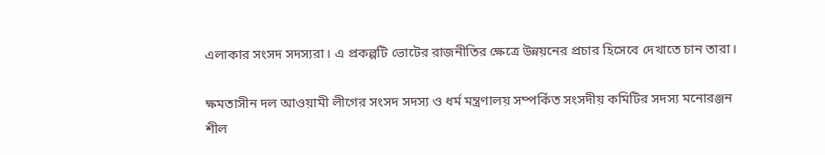এলাকার সংসদ সদস্যরা। এ প্রকল্পটি ভোটের রাজনীতির ক্ষেত্রে উন্নয়নের প্রচার হিসেবে দেখাতে চান তারা।

ক্ষমতাসীন দল আওয়ামী লীগের সংসদ সদস্য ও ধর্ম মন্ত্রণালয় সম্পর্কিত সংসদীয় কমিটির সদস্য মনোরঞ্জন শীল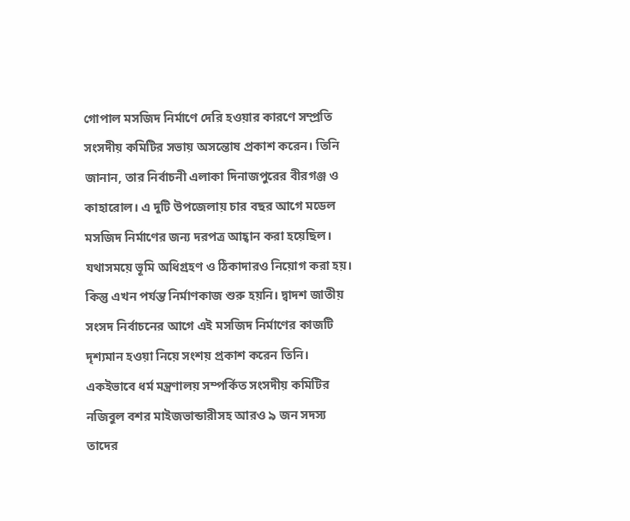গোপাল মসজিদ নির্মাণে দেরি হওয়ার কারণে সম্প্রতি সংসদীয় কমিটির সভায় অসন্তোষ প্রকাশ করেন। তিনি জানান, তার নির্বাচনী এলাকা দিনাজপুরের বীরগঞ্জ ও কাহারোল। এ দুটি উপজেলায় চার বছর আগে মডেল মসজিদ নির্মাণের জন্য দরপত্র আহ্বান করা হয়েছিল। যথাসময়ে ভূমি অধিগ্রহণ ও ঠিকাদারও নিয়োগ করা হয়। কিন্তু এখন পর্যন্ত নির্মাণকাজ শুরু হয়নি। দ্বাদশ জাতীয় সংসদ নির্বাচনের আগে এই মসজিদ নির্মাণের কাজটি দৃশ্যমান হওয়া নিয়ে সংশয় প্রকাশ করেন তিনি। একইভাবে ধর্ম মন্ত্রণালয় সম্পর্কিত সংসদীয় কমিটির নজিবুল বশর মাইজভান্ডারীসহ আরও ৯ জন সদস্য তাদের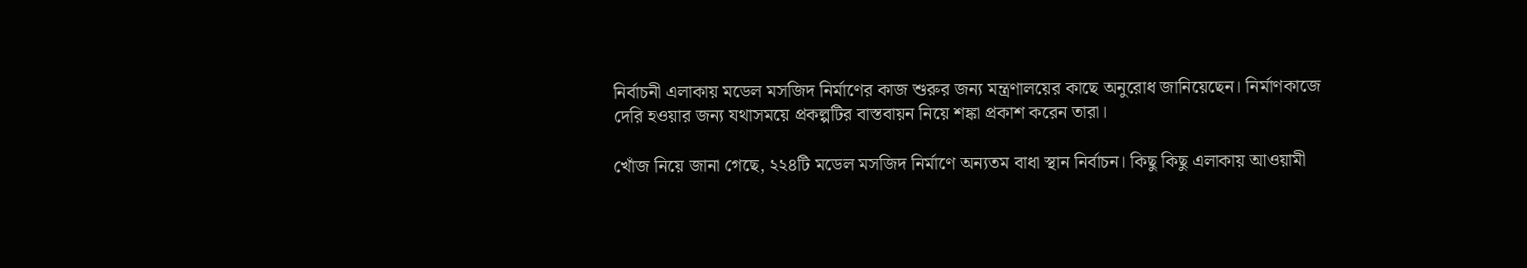নির্বাচনী এলাকায় মডেল মসজিদ নির্মাণের কাজ শুরুর জন্য মন্ত্রণালয়ের কাছে অনুরোধ জানিয়েছেন। নির্মাণকাজে দেরি হওয়ার জন্য যথাসময়ে প্রকল্পটির বাস্তবায়ন নিয়ে শঙ্কা প্রকাশ করেন তারা।

খোঁজ নিয়ে জানা গেছে, ২২৪টি মডেল মসজিদ নির্মাণে অন্যতম বাধা স্থান নির্বাচন। কিছু কিছু এলাকায় আওয়ামী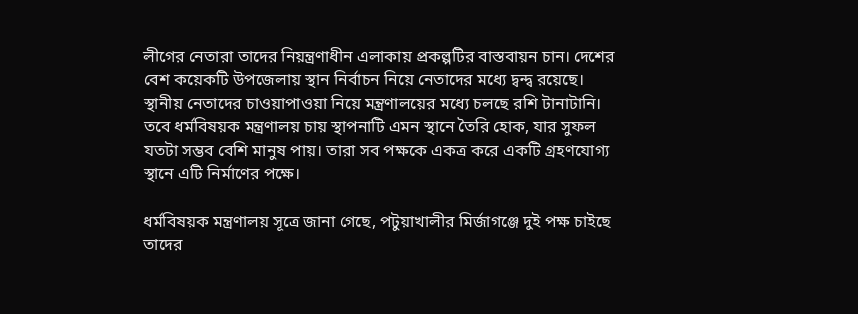লীগের নেতারা তাদের নিয়ন্ত্রণাধীন এলাকায় প্রকল্পটির বাস্তবায়ন চান। দেশের বেশ কয়েকটি উপজেলায় স্থান নির্বাচন নিয়ে নেতাদের মধ্যে দ্বন্দ্ব রয়েছে। স্থানীয় নেতাদের চাওয়াপাওয়া নিয়ে মন্ত্রণালয়ের মধ্যে চলছে রশি টানাটানি। তবে ধর্মবিষয়ক মন্ত্রণালয় চায় স্থাপনাটি এমন স্থানে তৈরি হোক, যার সুফল যতটা সম্ভব বেশি মানুষ পায়। তারা সব পক্ষকে একত্র করে একটি গ্রহণযোগ্য স্থানে এটি নির্মাণের পক্ষে।

ধর্মবিষয়ক মন্ত্রণালয় সূত্রে জানা গেছে, পটুয়াখালীর মির্জাগঞ্জে দুই পক্ষ চাইছে তাদের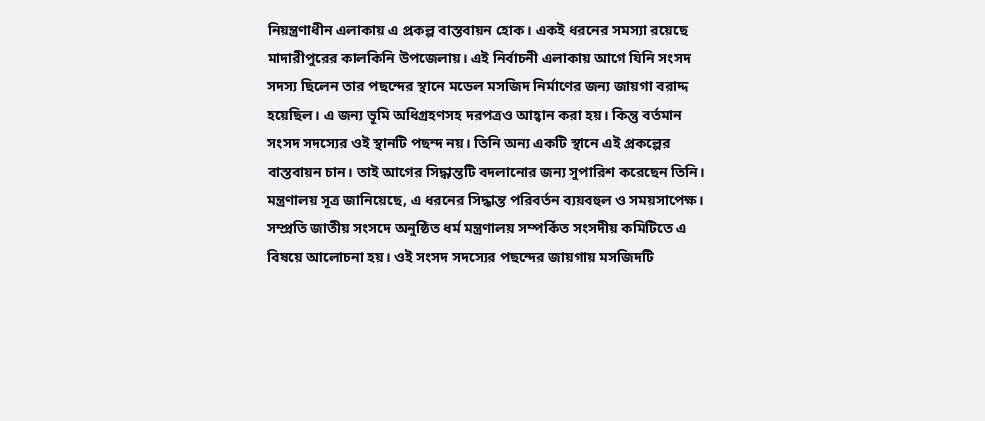নিয়ন্ত্রণাধীন এলাকায় এ প্রকল্প বাস্তবায়ন হোক। একই ধরনের সমস্যা রয়েছে মাদারীপুরের কালকিনি উপজেলায়। এই নির্বাচনী এলাকায় আগে যিনি সংসদ সদস্য ছিলেন তার পছন্দের স্থানে মডেল মসজিদ নির্মাণের জন্য জায়গা বরাদ্দ হয়েছিল। এ জন্য ভূমি অধিগ্রহণসহ দরপত্রও আহ্বান করা হয়। কিন্তু বর্তমান সংসদ সদস্যের ওই স্থানটি পছন্দ নয়। তিনি অন্য একটি স্থানে এই প্রকল্পের বাস্তবায়ন চান। তাই আগের সিদ্ধান্তটি বদলানোর জন্য সুপারিশ করেছেন তিনি। মন্ত্রণালয় সূত্র জানিয়েছে, এ ধরনের সিদ্ধান্ত পরিবর্তন ব্যয়বহুল ও সময়সাপেক্ষ। সম্প্রতি জাতীয় সংসদে অনুষ্ঠিত ধর্ম মন্ত্রণালয় সম্পর্কিত সংসদীয় কমিটিতে এ বিষয়ে আলোচনা হয়। ওই সংসদ সদস্যের পছন্দের জায়গায় মসজিদটি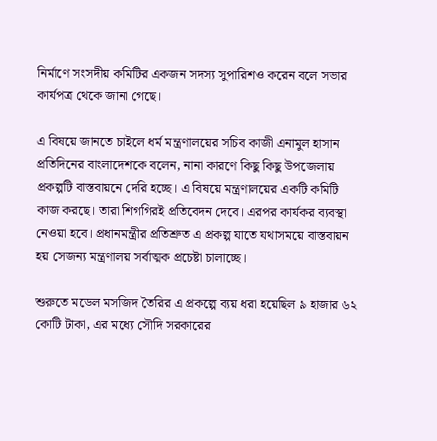নির্মাণে সংসদীয় কমিটির একজন সদস্য সুপারিশও করেন বলে সভার কার্যপত্র থেকে জানা গেছে।

এ বিষয়ে জানতে চাইলে ধর্ম মন্ত্রণালয়ের সচিব কাজী এনামুল হাসান প্রতিদিনের বাংলাদেশকে বলেন, নানা কারণে কিছু কিছু উপজেলায় প্রকল্পটি বাস্তবায়নে দেরি হচ্ছে। এ বিষয়ে মন্ত্রণালয়ের একটি কমিটি কাজ করছে। তারা শিগগিরই প্রতিবেদন দেবে। এরপর কার্যকর ব্যবস্থা নেওয়া হবে। প্রধানমন্ত্রীর প্রতিশ্রুত এ প্রকল্প যাতে যথাসময়ে বাস্তবায়ন হয় সেজন্য মন্ত্রণালয় সর্বাত্মক প্রচেষ্টা চালাচ্ছে।

শুরুতে মডেল মসজিদ তৈরির এ প্রকল্পে ব্যয় ধরা হয়েছিল ৯ হাজার ৬২ কোটি টাকা, এর মধ্যে সৌদি সরকারের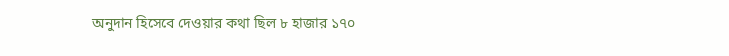অনুদান হিসেবে দেওয়ার কথা ছিল ৮ হাজার ১৭০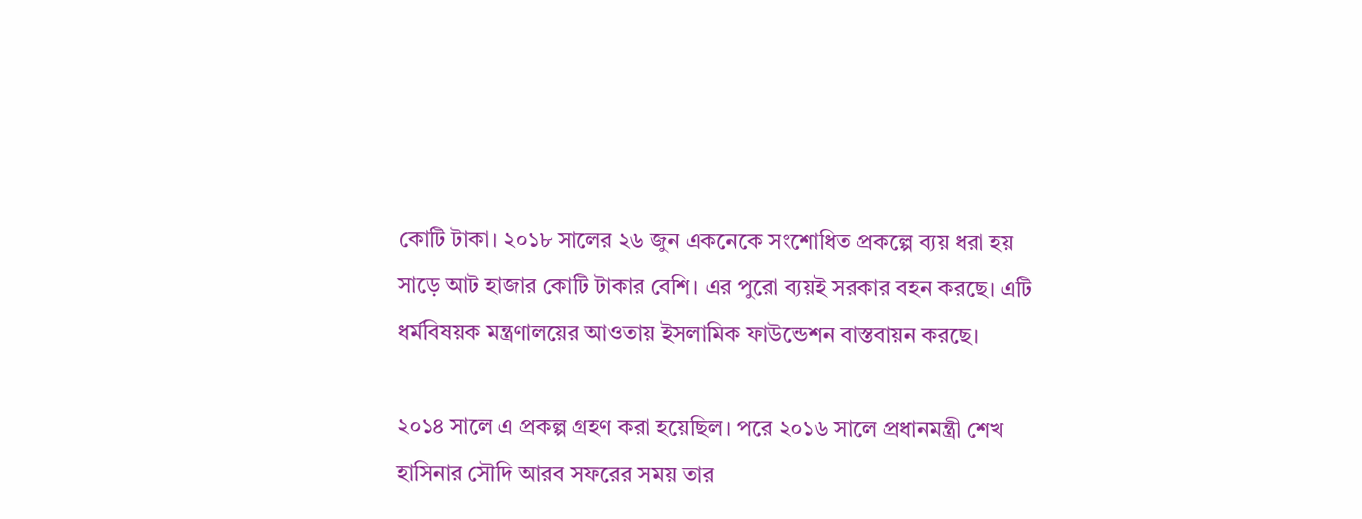কোটি টাকা। ২০১৮ সালের ২৬ জুন একনেকে সংশোধিত প্রকল্পে ব্যয় ধরা হয় সাড়ে আট হাজার কোটি টাকার বেশি। এর পুরো ব্যয়ই সরকার বহন করছে। এটি ধর্মবিষয়ক মন্ত্রণালয়ের আওতায় ইসলামিক ফাউন্ডেশন বাস্তবায়ন করছে।

২০১৪ সালে এ প্রকল্প গ্রহণ করা হয়েছিল। পরে ২০১৬ সালে প্রধানমন্ত্রী শেখ হাসিনার সৌদি আরব সফরের সময় তার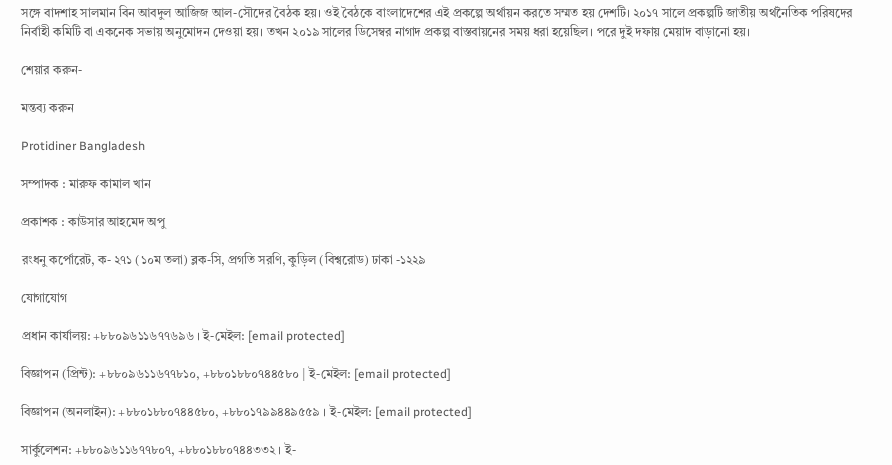সঙ্গে বাদশাহ সালমান বিন আবদুল আজিজ আল-সৌদের বৈঠক হয়। ওই বৈঠকে বাংলাদেশের এই প্রকল্পে অর্থায়ন করতে সম্মত হয় দেশটি। ২০১৭ সালে প্রকল্পটি জাতীয় অর্থনৈতিক পরিষদের নির্বাহী কমিটি বা একনেক সভায় অনুমোদন দেওয়া হয়। তখন ২০১৯ সালের ডিসেম্বর নাগাদ প্রকল্প বাস্তবায়নের সময় ধরা হয়েছিল। পরে দুই দফায় মেয়াদ বাড়ানো হয়।

শেয়ার করুন-

মন্তব্য করুন

Protidiner Bangladesh

সম্পাদক : মারুফ কামাল খান

প্রকাশক : কাউসার আহমেদ অপু

রংধনু কর্পোরেট, ক- ২৭১ (১০ম তলা) ব্লক-সি, প্রগতি সরণি, কুড়িল (বিশ্বরোড) ঢাকা -১২২৯

যোগাযোগ

প্রধান কার্যালয়: +৮৮০৯৬১১৬৭৭৬৯৬ । ই-মেইল: [email protected]

বিজ্ঞাপন (প্রিন্ট): +৮৮০৯৬১১৬৭৭৮১০, +৮৮০১৮৮০৭৪৪৫৮০ | ই-মেইল: [email protected]

বিজ্ঞাপন (অনলাইন): +৮৮০১৮৮০৭৪৪৫৮০, +৮৮০১৭৯৯৪৪৯৫৫৯ । ই-মেইল: [email protected]

সার্কুলেশন: +৮৮০৯৬১১৬৭৭৮০৭, +৮৮০১৮৮০৭৪৪৩৩২ । ই-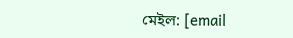মেইল: [email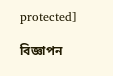protected]

বিজ্ঞাপন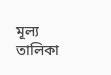মূল্য তালিকা